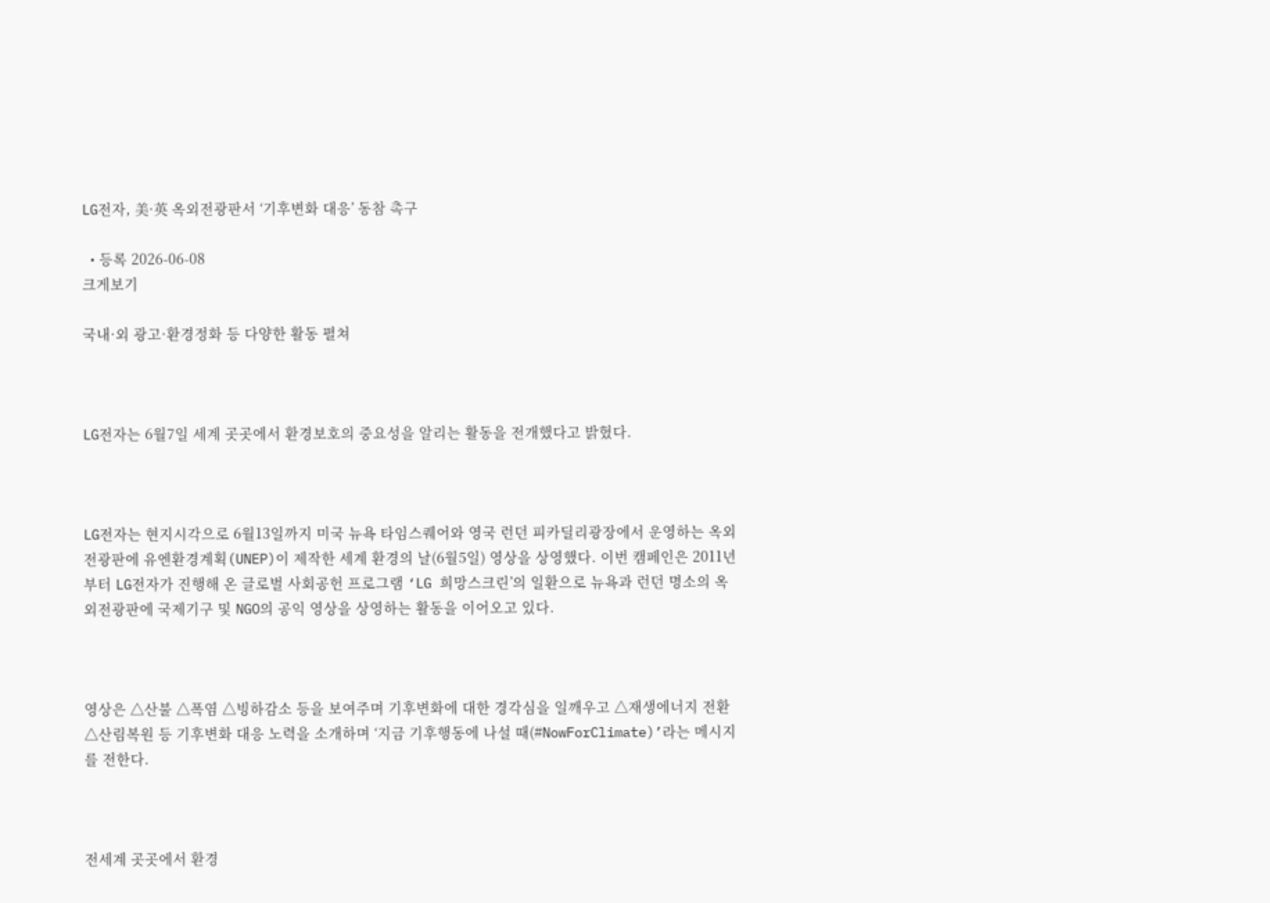LG전자, 美·英 옥외전광판서 ‘기후변화 대응’ 동참 촉구

  • 등록 2026-06-08
크게보기

국내·외 광고·환경정화 등 다양한 활동 펼쳐



LG전자는 6월7일 세계 곳곳에서 환경보호의 중요성을 알리는 활동을 전개했다고 밝혔다.



LG전자는 현지시각으로 6월13일까지 미국 뉴욕 타임스퀘어와 영국 런던 피카딜리광장에서 운영하는 옥외전광판에 유엔환경계획(UNEP)이 제작한 세계 환경의 날(6월5일) 영상을 상영했다. 이번 캠페인은 2011년부터 LG전자가 진행해 온 글로벌 사회공헌 프로그램 ‘LG 희망스크린’의 일환으로 뉴욕과 런던 명소의 옥외전광판에 국제기구 및 NGO의 공익 영상을 상영하는 활동을 이어오고 있다.



영상은 △산불 △폭염 △빙하감소 등을 보여주며 기후변화에 대한 경각심을 일깨우고 △재생에너지 전환 △산림복원 등 기후변화 대응 노력을 소개하며 ‘지금 기후행동에 나설 때(#NowForClimate)’라는 메시지를 전한다.



전세계 곳곳에서 환경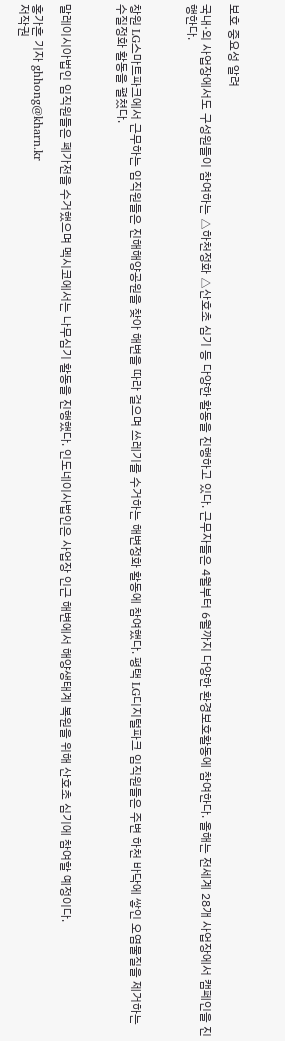보호 중요성 알려

국내·외 사업장에서도 구성원들이 참여하는 △하천정화 △산호초 심기 등 다양한 활동을 진행하고 있다. 근무자들은 4월부터 6월까지 다양한 환경보호활동에 참여한다. 올해는 전세계 28개 사업장에서 캠페인을 진행한다.



창원 LG스마트파크에서 근무하는 임직원들은 진해해양공원을 찾아 해변을 따라 걸으며 쓰레기를 수거하는 해변정화 활동에 참여했다. 평택 LG디지털파크 임직원들은 주변 하천 바닥에 쌓인 오염물질을 제거하는 수질정화 활동을 펼쳤다.



말레이시아법인 임직원들은 폐가전을 수거했으며 멕시코에서는 나무심기 활동을 진행했다. 인도네이사법인은 사업장 인근 해변에서 해양생태계 복원을 위해 산호초 심기에 참여할 예정이다.

홍가흔 기자 ghhong@kharn.kr
저작권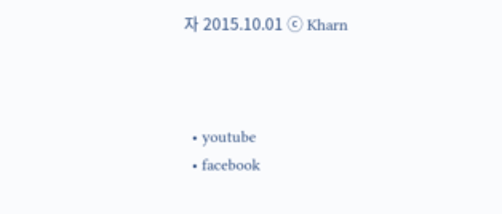자 2015.10.01 ⓒ Kharn



  • youtube
  • facebook